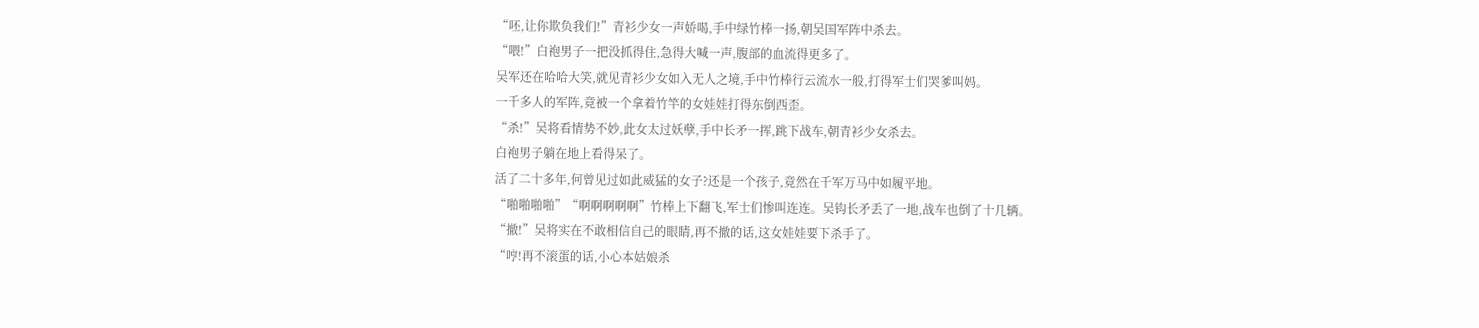“呸,让你欺负我们!”青衫少女一声娇喝,手中绿竹棒一扬,朝吴国军阵中杀去。
“喂!”白袍男子一把没抓得住,急得大喊一声,腹部的血流得更多了。
吴军还在哈哈大笑,就见青衫少女如入无人之境,手中竹棒行云流水一般,打得军士们哭爹叫妈。
一千多人的军阵,竟被一个拿着竹竿的女娃娃打得东倒西歪。
“杀!”吴将看情势不妙,此女太过妖孽,手中长矛一挥,跳下战车,朝青衫少女杀去。
白袍男子躺在地上看得呆了。
活了二十多年,何曾见过如此威猛的女子?还是一个孩子,竟然在千军万马中如履平地。
“啪啪啪啪”“啊啊啊啊啊”竹棒上下翻飞,军士们惨叫连连。吴钩长矛丢了一地,战车也倒了十几辆。
“撤!”吴将实在不敢相信自己的眼睛,再不撤的话,这女娃娃要下杀手了。
“哼!再不滚蛋的话,小心本姑娘杀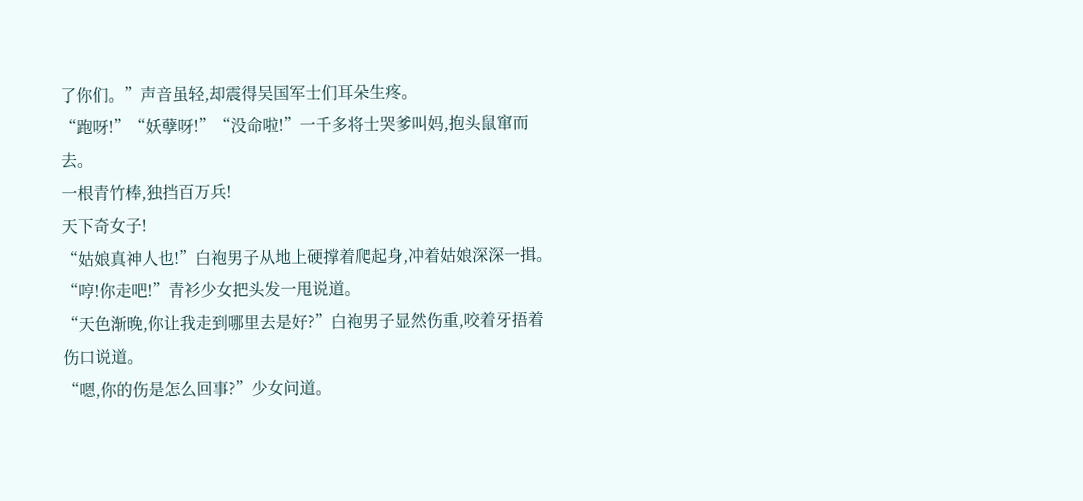了你们。”声音虽轻,却震得吴国军士们耳朵生疼。
“跑呀!”“妖孽呀!”“没命啦!”一千多将士哭爹叫妈,抱头鼠窜而去。
一根青竹棒,独挡百万兵!
天下奇女子!
“姑娘真神人也!”白袍男子从地上硬撑着爬起身,冲着姑娘深深一揖。
“哼!你走吧!”青衫少女把头发一甩说道。
“天色渐晚,你让我走到哪里去是好?”白袍男子显然伤重,咬着牙捂着伤口说道。
“嗯,你的伤是怎么回事?”少女问道。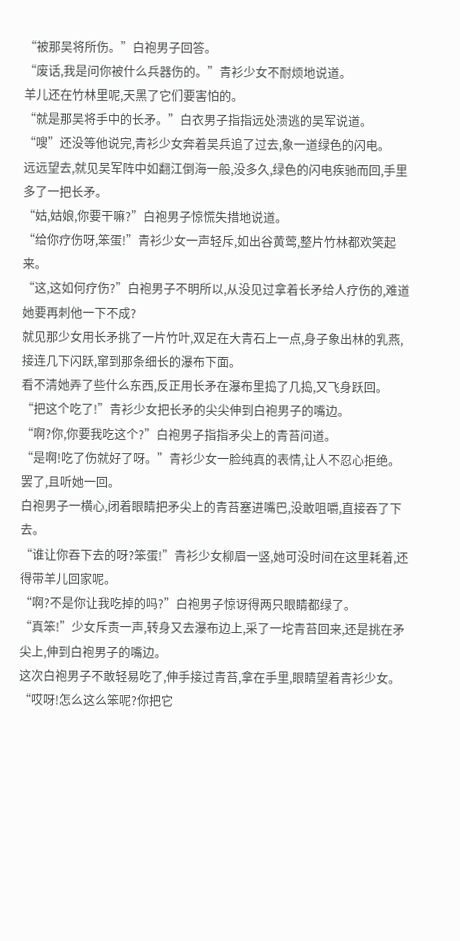“被那吴将所伤。”白袍男子回答。
“废话,我是问你被什么兵器伤的。”青衫少女不耐烦地说道。
羊儿还在竹林里呢,天黑了它们要害怕的。
“就是那吴将手中的长矛。”白衣男子指指远处溃逃的吴军说道。
“嗖”还没等他说完,青衫少女奔着吴兵追了过去,象一道绿色的闪电。
远远望去,就见吴军阵中如翻江倒海一般,没多久,绿色的闪电疾驰而回,手里多了一把长矛。
“姑,姑娘,你要干嘛?”白袍男子惊慌失措地说道。
“给你疗伤呀,笨蛋!”青衫少女一声轻斥,如出谷黄莺,整片竹林都欢笑起来。
“这,这如何疗伤?”白袍男子不明所以,从没见过拿着长矛给人疗伤的,难道她要再刺他一下不成?
就见那少女用长矛挑了一片竹叶,双足在大青石上一点,身子象出林的乳燕,接连几下闪跃,窜到那条细长的瀑布下面。
看不清她弄了些什么东西,反正用长矛在瀑布里捣了几捣,又飞身跃回。
“把这个吃了!”青衫少女把长矛的尖尖伸到白袍男子的嘴边。
“啊?你,你要我吃这个?”白袍男子指指矛尖上的青苔问道。
“是啊!吃了伤就好了呀。”青衫少女一脸纯真的表情,让人不忍心拒绝。
罢了,且听她一回。
白袍男子一横心,闭着眼睛把矛尖上的青苔塞进嘴巴,没敢咀嚼,直接吞了下去。
“谁让你吞下去的呀?笨蛋!”青衫少女柳眉一竖,她可没时间在这里耗着,还得带羊儿回家呢。
“啊?不是你让我吃掉的吗?”白袍男子惊讶得两只眼睛都绿了。
“真笨!”少女斥责一声,转身又去瀑布边上,采了一坨青苔回来,还是挑在矛尖上,伸到白袍男子的嘴边。
这次白袍男子不敢轻易吃了,伸手接过青苔,拿在手里,眼睛望着青衫少女。
“哎呀!怎么这么笨呢?你把它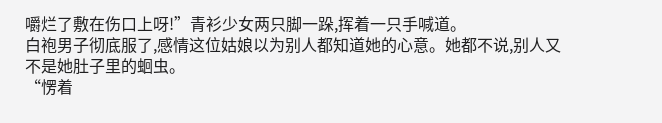嚼烂了敷在伤口上呀!”青衫少女两只脚一跺,挥着一只手喊道。
白袍男子彻底服了,感情这位姑娘以为别人都知道她的心意。她都不说,别人又不是她肚子里的蛔虫。
“愣着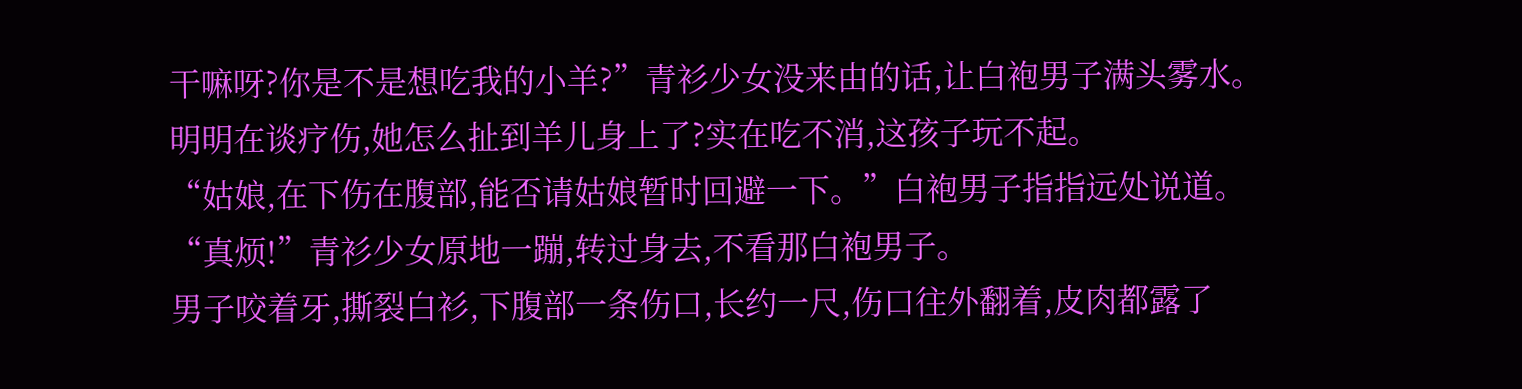干嘛呀?你是不是想吃我的小羊?”青衫少女没来由的话,让白袍男子满头雾水。
明明在谈疗伤,她怎么扯到羊儿身上了?实在吃不消,这孩子玩不起。
“姑娘,在下伤在腹部,能否请姑娘暂时回避一下。”白袍男子指指远处说道。
“真烦!”青衫少女原地一蹦,转过身去,不看那白袍男子。
男子咬着牙,撕裂白衫,下腹部一条伤口,长约一尺,伤口往外翻着,皮肉都露了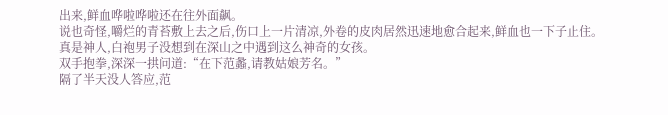出来,鲜血哗啦哗啦还在往外面飙。
说也奇怪,嚼烂的青苔敷上去之后,伤口上一片清凉,外卷的皮肉居然迅速地愈合起来,鲜血也一下子止住。
真是神人,白袍男子没想到在深山之中遇到这么神奇的女孩。
双手抱拳,深深一拱问道:“在下范蠡,请教姑娘芳名。”
隔了半天没人答应,范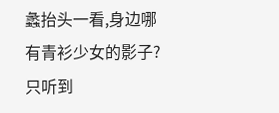蠡抬头一看,身边哪有青衫少女的影子?
只听到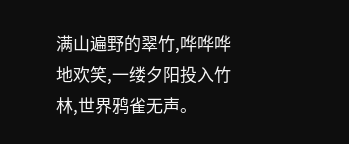满山遍野的翠竹,哗哗哗地欢笑,一缕夕阳投入竹林,世界鸦雀无声。